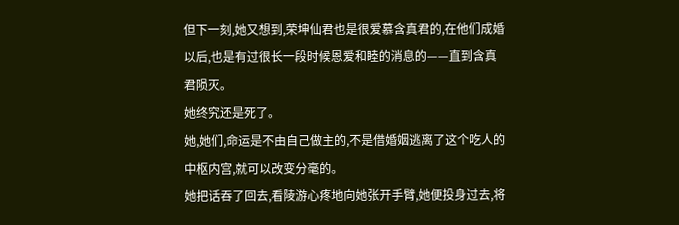但下一刻,她又想到,荣坤仙君也是很爱慕含真君的,在他们成婚以后,也是有过很长一段时候恩爱和睦的消息的——直到含真君陨灭。
她终究还是死了。
她,她们,命运是不由自己做主的,不是借婚姻逃离了这个吃人的中枢内宫,就可以改变分毫的。
她把话吞了回去,看陵游心疼地向她张开手臂,她便投身过去,将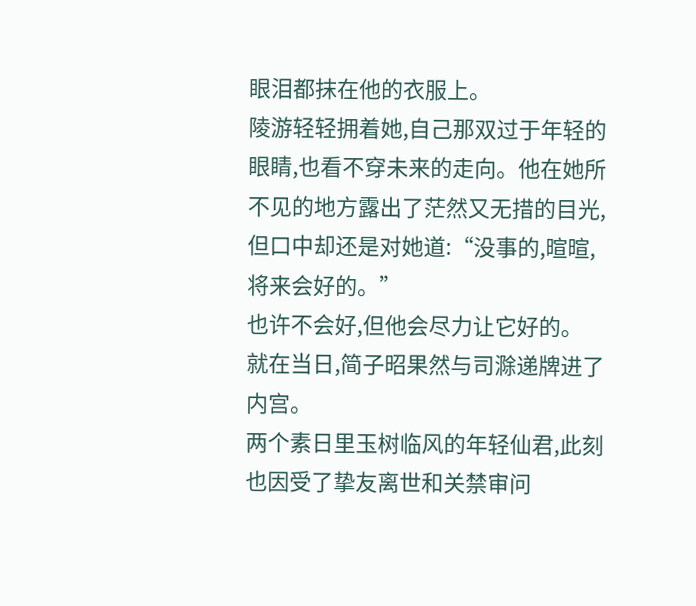眼泪都抹在他的衣服上。
陵游轻轻拥着她,自己那双过于年轻的眼睛,也看不穿未来的走向。他在她所不见的地方露出了茫然又无措的目光,但口中却还是对她道:“没事的,暄暄,将来会好的。”
也许不会好,但他会尽力让它好的。
就在当日,简子昭果然与司滁递牌进了内宫。
两个素日里玉树临风的年轻仙君,此刻也因受了挚友离世和关禁审问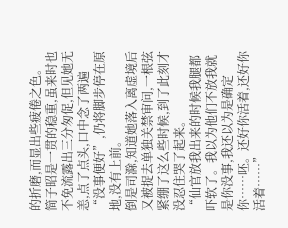的折磨,而显出些疲倦之色。
简子昭是一贯的稳重,虽来时也不免流露出三分匆促,但见她无恙,点了点头,口中念了两遍“没事便好”,仍将脚步停在原地,没有上前。
倒是司滁,知道她落入离虚境后又被捉去单独关禁审问,一根弦紧绷了这么些时候,到了此刻才没忍住哭了起来。
“仙官放我出来的时候我腿都吓软了。我以为他们不放我就是你没事,我还以为是确定你……呸。还好你活着,还好你活着……”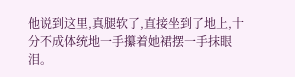他说到这里,真腿软了,直接坐到了地上,十分不成体统地一手攥着她裙摆一手抹眼泪。